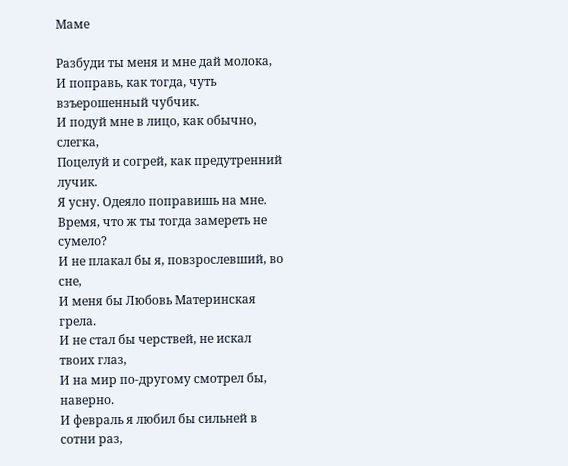Маме

Разбуди ты меня и мне дай молока,
И поправь, как тогда, чуть взъерошенный чубчик.
И подуй мне в лицо, как обычно, слегка,
Поцелуй и согрей, как предутренний лучик.
Я усну. Одеяло поправишь на мне.
Время, что ж ты тогда замереть не сумело?
И не плакал бы я, повзрослевший, во сне,
И меня бы Любовь Материнская грела.
И не стал бы черствей, не искал твоих глаз,
И на мир по-другому смотрел бы, наверно.
И февраль я любил бы сильней в сотни раз,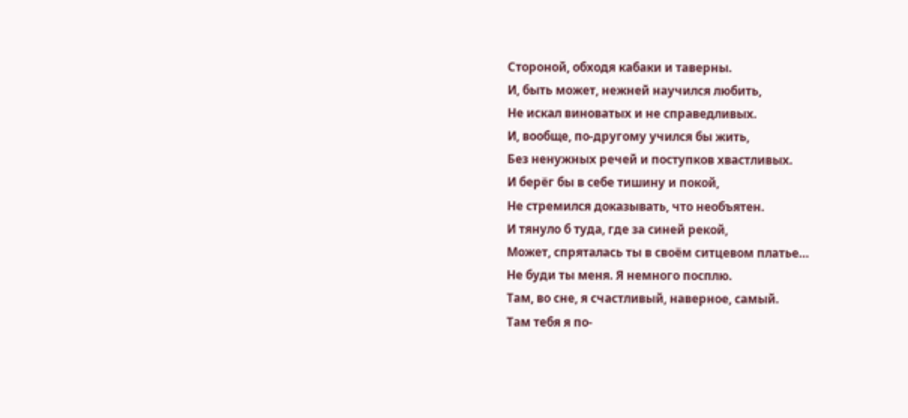Стороной, обходя кабаки и таверны.
И, быть может, нежней научился любить,
Не искал виноватых и не справедливых.
И, вообще, по-другому учился бы жить,
Без ненужных речей и поступков хвастливых.
И берёг бы в себе тишину и покой,
Не стремился доказывать, что необъятен.
И тянуло б туда, где за синей рекой,
Может, спряталась ты в своём ситцевом платье…
Не буди ты меня. Я немного посплю.
Там, во сне, я счастливый, наверное, самый.
Там тебя я по-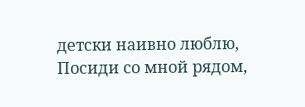детски наивно люблю,
Посиди со мной рядом,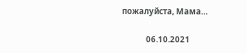пожалуйста, Мама…

            06.10.2021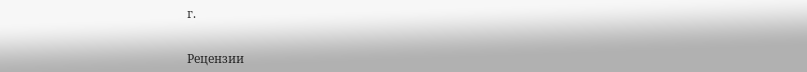г.


Рецензии